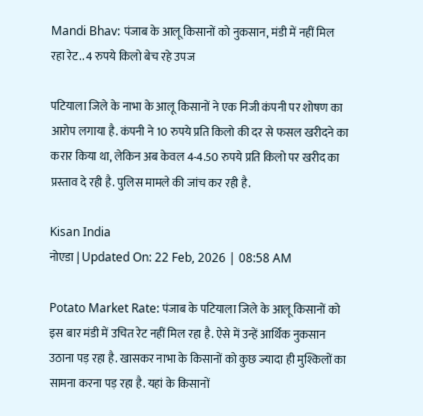Mandi Bhav: पंजाब के आलू किसानों को नुकसान, मंडी में नहीं मिल रहा रेट.. 4 रुपये किलो बेच रहे उपज

पटियाला जिले के नाभा के आलू किसानों ने एक निजी कंपनी पर शोषण का आरोप लगाया है. कंपनी ने 10 रुपये प्रति किलो की दर से फसल खरीदने का करार किया था, लेकिन अब केवल 4-4.50 रुपये प्रति किलो पर खरीद का प्रस्ताव दे रही है. पुलिस मामले की जांच कर रही है.

Kisan India
नोएडा | Updated On: 22 Feb, 2026 | 08:58 AM

Potato Market Rate: पंजाब के पटियाला जिले के आलू किसानों को इस बार मंडी में उचित रेट नहीं मिल रहा है. ऐसे में उन्हें आर्थिक नुकसान उठाना पड़ रहा है. खासकर नाभा के किसानों को कुछ ज्यादा ही मुश्किलों का सामना करना पड़ रहा है. यहां के किसानों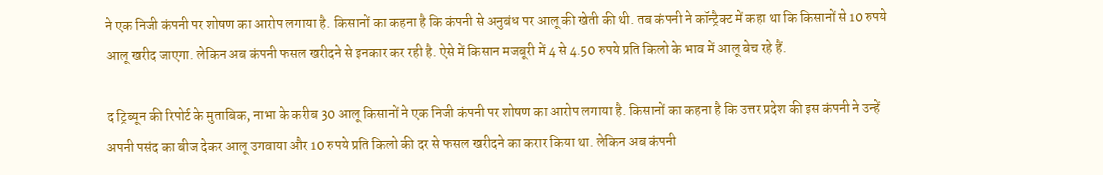ने एक निजी कंपनी पर शोषण का आरोप लगाया है. किसानों का कहना है कि कंपनी से अनुबंध पर आलू की खेती की थी. तब कंपनी ने कॉन्ट्रैक्ट में कहा था कि किसानों से 10 रुपये आलू खरीद जाएगा. लेकिन अब कंपनी फसल खरीदने से इनकार कर रही है. ऐसे में किसान मजबूरी में 4 से 4.50 रुपये प्रति किलो के भाव में आलू बेच रहे हैं.

द ट्रिब्यून की रिपोर्ट के मुताबिक, नाभा के करीब 30 आलू किसानों ने एक निजी कंपनी पर शोषण का आरोप लगाया है. किसानों का कहना है कि उत्तर प्रदेश की इस कंपनी ने उन्हें अपनी पसंद का बीज देकर आलू उगवाया और 10 रुपये प्रति किलो की दर से फसल खरीदने का करार किया था. लेकिन अब कंपनी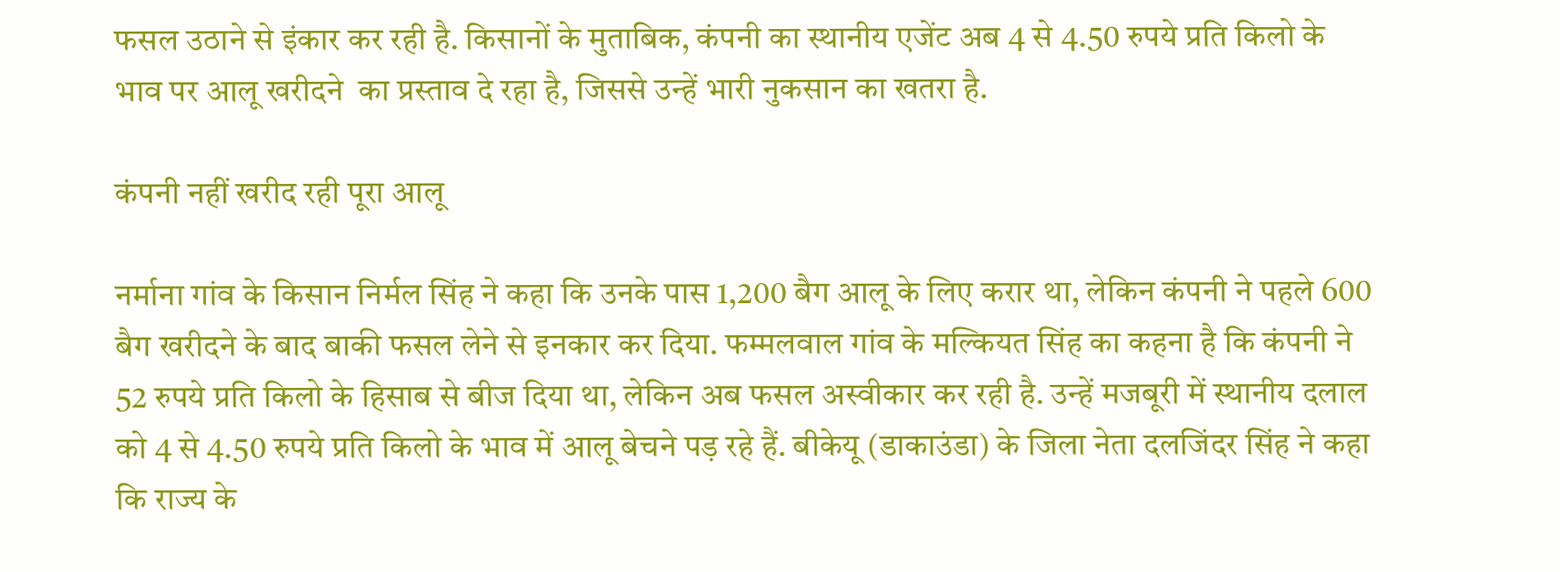फसल उठाने से इंकार कर रही है. किसानों के मुताबिक, कंपनी का स्थानीय एजेंट अब 4 से 4.50 रुपये प्रति किलो के भाव पर आलू खरीदने  का प्रस्ताव दे रहा है, जिससे उन्हें भारी नुकसान का खतरा है.

कंपनी नहीं खरीद रही पूरा आलू

नर्माना गांव के किसान निर्मल सिंह ने कहा कि उनके पास 1,200 बैग आलू के लिए करार था, लेकिन कंपनी ने पहले 600 बैग खरीदने के बाद बाकी फसल लेने से इनकार कर दिया. फम्मलवाल गांव के मल्कियत सिंह का कहना है कि कंपनी ने 52 रुपये प्रति किलो के हिसाब से बीज दिया था, लेकिन अब फसल अस्वीकार कर रही है. उन्हें मजबूरी में स्थानीय दलाल को 4 से 4.50 रुपये प्रति किलो के भाव में आलू बेचने पड़ रहे हैं. बीकेयू (डाकाउंडा) के जिला नेता दलजिंदर सिंह ने कहा कि राज्य के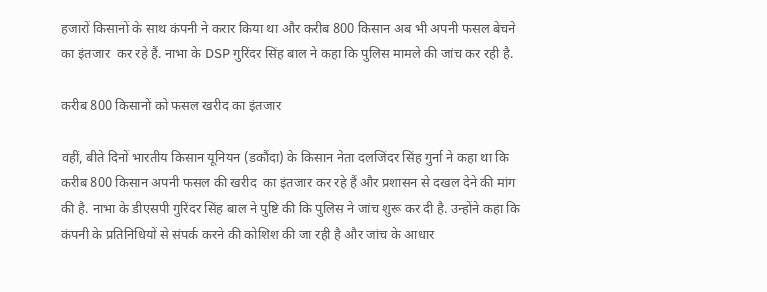हजारों किसानों के साथ कंपनी ने करार किया था और करीब 800 किसान अब भी अपनी फसल बेचने का इंतजार  कर रहे हैं. नाभा के DSP गुरिंदर सिंह बाल ने कहा कि पुलिस मामले की जांच कर रही है.

करीब 800 किसानों को फसल खरीद का इंतजार

वहीं, बीते दिनों भारतीय किसान यूनियन (डकौंदा) के किसान नेता दलजिंदर सिंह गुर्ना ने कहा था कि करीब 800 किसान अपनी फसल की खरीद  का इंतजार कर रहे हैं और प्रशासन से दखल देने की मांग की है. नाभा के डीएसपी गुरिंदर सिंह बाल ने पुष्टि की कि पुलिस ने जांच शुरू कर दी है. उन्होंने कहा कि कंपनी के प्रतिनिधियों से संपर्क करने की कोशिश की जा रही है और जांच के आधार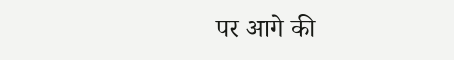पर आगे की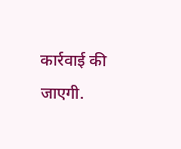कार्रवाई की जाएगी.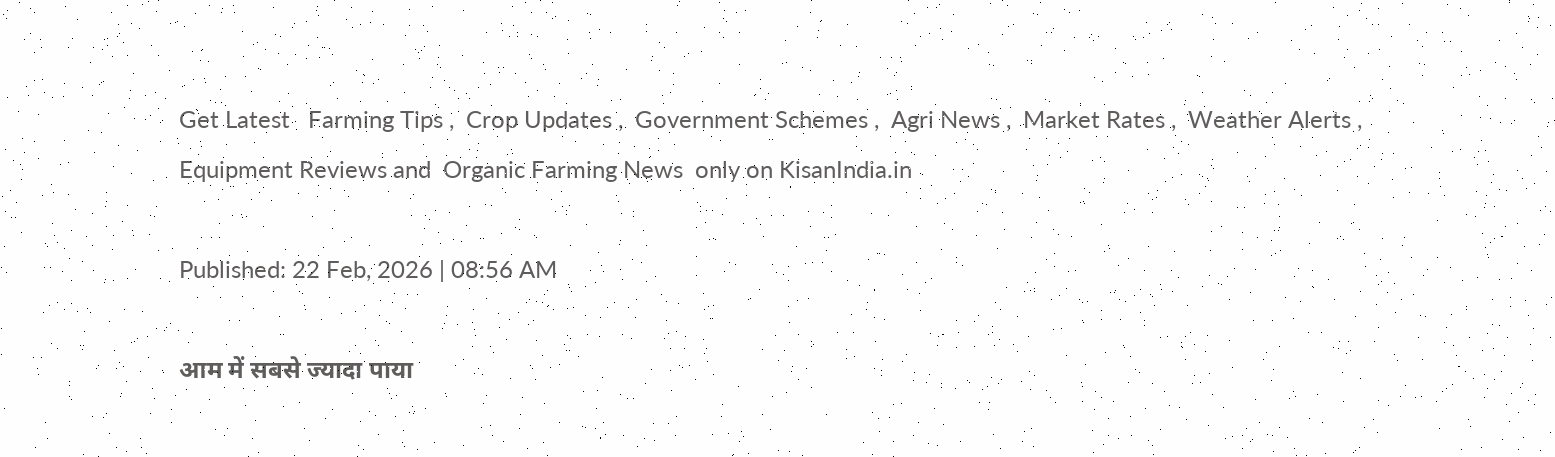Get Latest   Farming Tips ,  Crop Updates ,  Government Schemes ,  Agri News ,  Market Rates ,  Weather Alerts ,  Equipment Reviews and  Organic Farming News  only on KisanIndia.in

Published: 22 Feb, 2026 | 08:56 AM

आम में सबसे ज्यादा पाया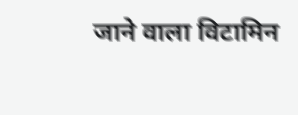जाने वाला विटामिन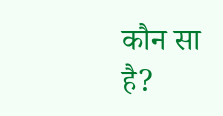कौन सा है?